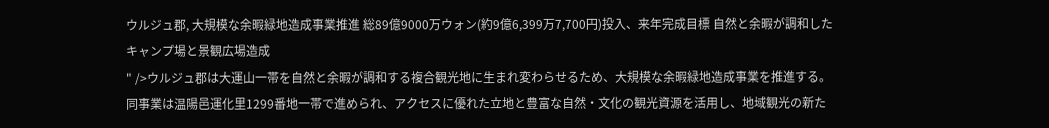ウルジュ郡, 大規模な余暇緑地造成事業推進 総89億9000万ウォン(約9億6,399万7,700円)投入、来年完成目標 自然と余暇が調和したキャンプ場と景観広場造成
" />ウルジュ郡は大運山一帯を自然と余暇が調和する複合観光地に生まれ変わらせるため、大規模な余暇緑地造成事業を推進する。
同事業は温陽邑運化里1299番地一帯で進められ、アクセスに優れた立地と豊富な自然・文化の観光資源を活用し、地域観光の新た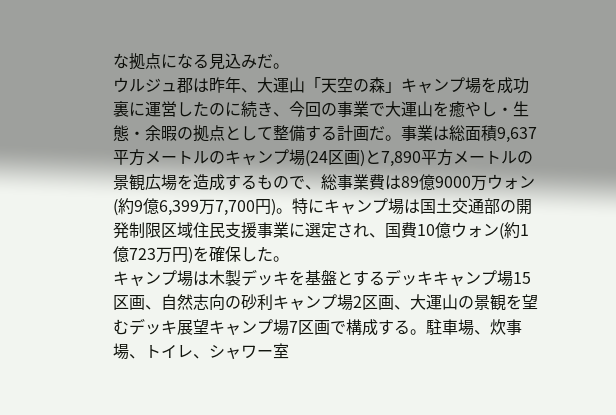な拠点になる見込みだ。
ウルジュ郡は昨年、大運山「天空の森」キャンプ場を成功裏に運営したのに続き、今回の事業で大運山を癒やし・生態・余暇の拠点として整備する計画だ。事業は総面積9,637平方メートルのキャンプ場(24区画)と7,890平方メートルの景観広場を造成するもので、総事業費は89億9000万ウォン(約9億6,399万7,700円)。特にキャンプ場は国土交通部の開発制限区域住民支援事業に選定され、国費10億ウォン(約1億723万円)を確保した。
キャンプ場は木製デッキを基盤とするデッキキャンプ場15区画、自然志向の砂利キャンプ場2区画、大運山の景観を望むデッキ展望キャンプ場7区画で構成する。駐車場、炊事場、トイレ、シャワー室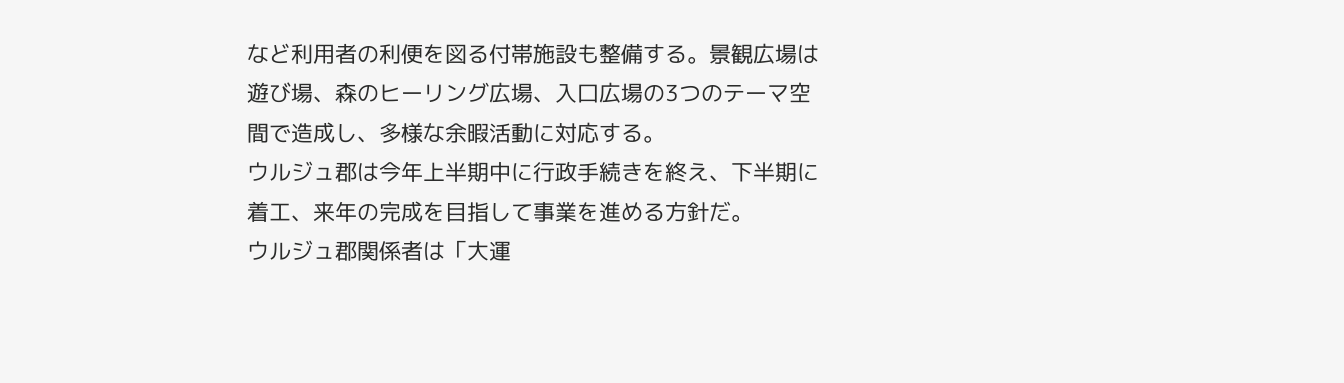など利用者の利便を図る付帯施設も整備する。景観広場は遊び場、森のヒーリング広場、入口広場の3つのテーマ空間で造成し、多様な余暇活動に対応する。
ウルジュ郡は今年上半期中に行政手続きを終え、下半期に着工、来年の完成を目指して事業を進める方針だ。
ウルジュ郡関係者は「大運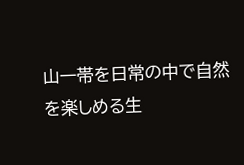山一帯を日常の中で自然を楽しめる生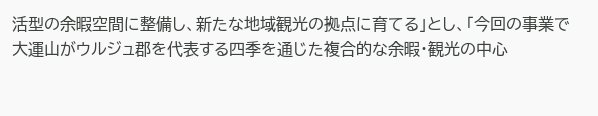活型の余暇空間に整備し、新たな地域観光の拠点に育てる」とし、「今回の事業で大運山がウルジュ郡を代表する四季を通じた複合的な余暇・観光の中心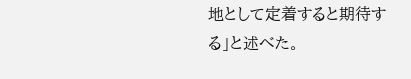地として定着すると期待する」と述べた。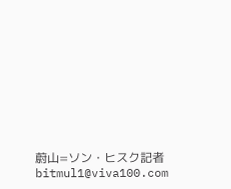蔚山=ソン・ヒスク記者 bitmul1@viva100.com